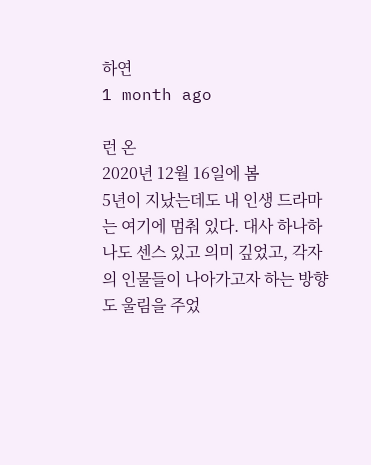하연
1 month ago

런 온
2020년 12월 16일에 봄
5년이 지났는데도 내 인생 드라마는 여기에 멈춰 있다. 대사 하나하나도 센스 있고 의미 깊었고, 각자의 인물들이 나아가고자 하는 방향도 울림을 주었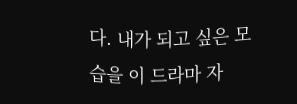다. 내가 되고 싶은 모습을 이 드라마 자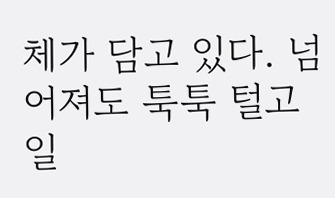체가 담고 있다. 넘어져도 툭툭 털고 일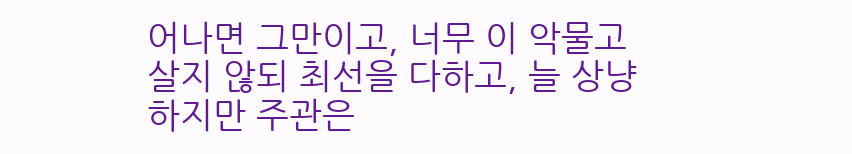어나면 그만이고, 너무 이 악물고 살지 않되 최선을 다하고, 늘 상냥하지만 주관은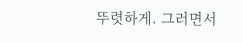뚜렷하게. 그러면서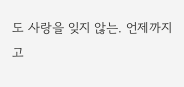도 사랑을 잊지 않는. 언제까지고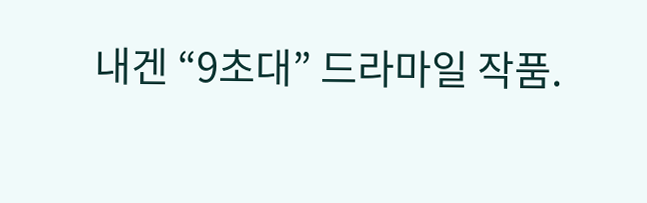내겐 “9초대” 드라마일 작품.